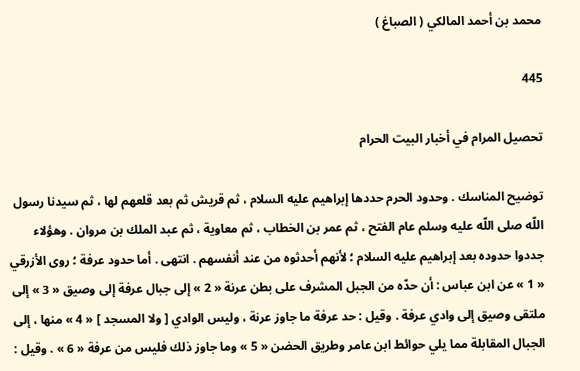محمد بن أحمد المالكي ( الصباغ )

445

تحصيل المرام في أخبار البيت الحرام

توضيح المناسك . وحدود الحرم حددها إبراهيم عليه السلام ، ثم قريش ثم بعد قلعهم لها ، ثم سيدنا رسول اللّه صلى اللّه عليه وسلم عام الفتح ، ثم عمر بن الخطاب ، ثم معاوية ، ثم عبد الملك بن مروان . وهؤلاء جددوا حدوده بعد إبراهيم عليه السلام ؛ لأنهم أحدثوه من عند أنفسهم . انتهى . أما حدود عرفة ؛ روى الأزرقي « 1 » عن ابن عباس : أن حدّه من الجبل المشرف على بطن عرنة « 2 » إلى جبال عرفة إلى وصيق « 3 » إلى ملتقى وصيق إلى وادي عرفة . وقيل : حد عرفة ما جاوز عرنة ، وليس الوادي [ ولا المسجد ] « 4 » منها ، إلى الجبال المقابلة مما يلي حوائط ابن عامر وطريق الحضن « 5 » وما جاوز ذلك فليس من عرفة « 6 » . وقيل :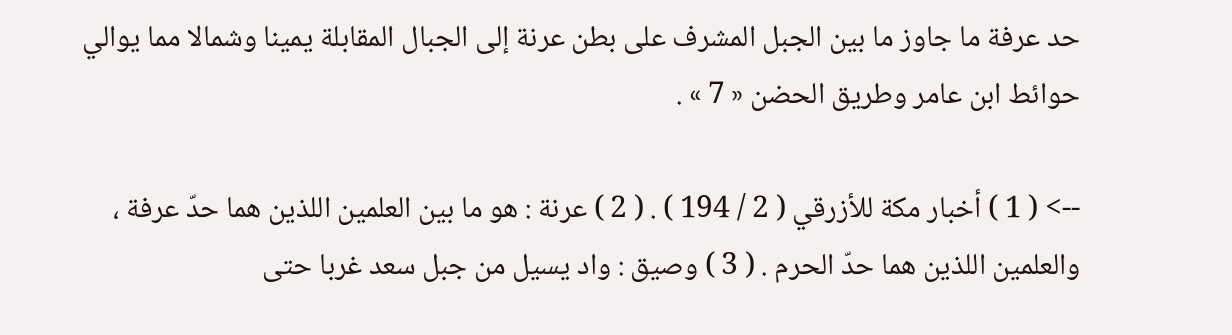حد عرفة ما جاوز ما بين الجبل المشرف على بطن عرنة إلى الجبال المقابلة يمينا وشمالا مما يوالي حوائط ابن عامر وطريق الحضن « 7 » .

--> ( 1 ) أخبار مكة للأزرقي ( 2 / 194 ) . ( 2 ) عرنة : هو ما بين العلمين اللذين هما حدّ عرفة ، والعلمين اللذين هما حدّ الحرم . ( 3 ) وصيق : واد يسيل من جبل سعد غربا حتى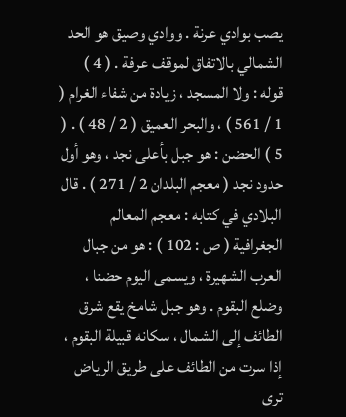يصب بوادي عرنة . ووادي وصيق هو الحد الشمالي بالاتفاق لموقف عرفة . ( 4 ) قوله : ولا المسجد ، زيادة من شفاء الغرام ( 1 / 561 ) ، والبحر العميق ( 2 / 48 ) . ( 5 ) الحضن : هو جبل بأعلى نجد ، وهو أول حدود نجد ( معجم البلدان 2 / 271 ) . قال البلادي في كتابه : معجم المعالم الجغرافية ( ص : 102 ) : هو من جبال العرب الشهيرة ، ويسمى اليوم حضنا ، وضلع البقوم . وهو جبل شامخ يقع شرق الطائف إلى الشمال ، سكانه قبيلة البقوم ، إذا سرت من الطائف على طريق الرياض ترى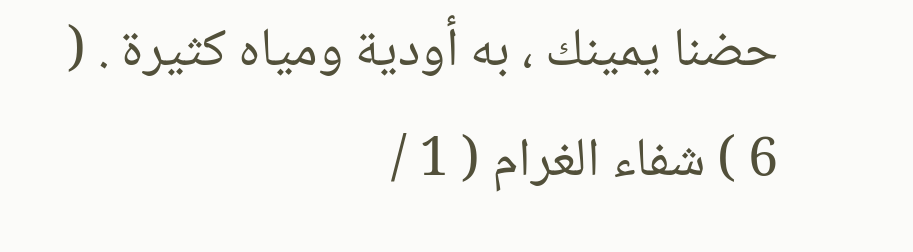حضنا يمينك ، به أودية ومياه كثيرة . ( 6 ) شفاء الغرام ( 1 /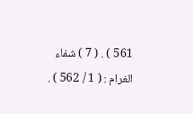561 ) . ( 7 ) شفاء الغرام : ( 1 / 562 ) .